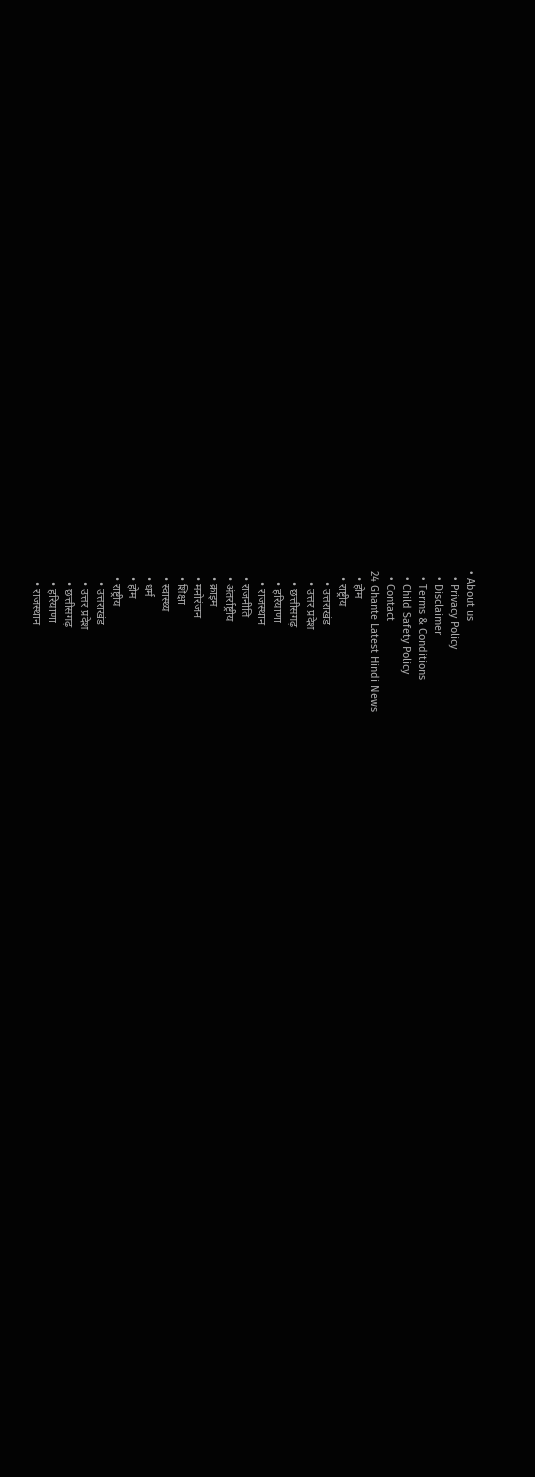• About us
  • Privacy Policy
  • Disclaimer
  • Terms & Conditions
  • Child Safety Policy
  • Contact
24 Ghante Latest Hindi News
  • होम
  • राष्ट्रीय
    • उत्तराखंड
    • उत्तर प्रदेश
    • छत्तीसगढ़
    • हरियाणा
    • राजस्थान
  • राजनीति
  • अंतर्राष्ट्रीय
  • क्राइम
  • मनोरंजन
  • शिक्षा
  • स्वास्थ्य
  • धर्म
  • होम
  • राष्ट्रीय
    • उत्तराखंड
    • उत्तर प्रदेश
    • छत्तीसगढ़
    • हरियाणा
    • राजस्थान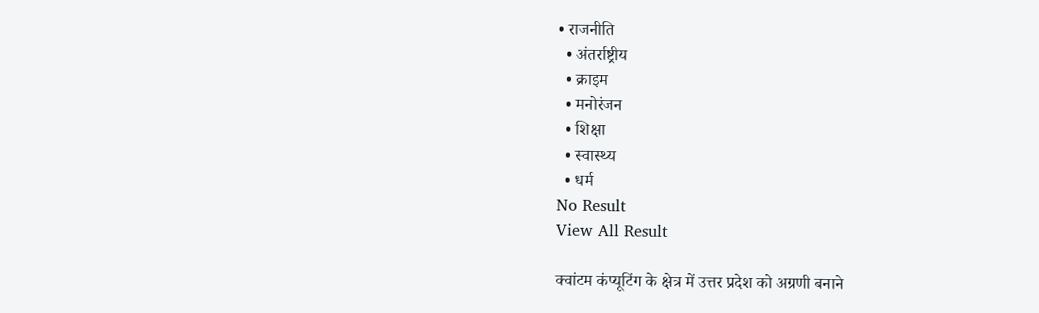• राजनीति
  • अंतर्राष्ट्रीय
  • क्राइम
  • मनोरंजन
  • शिक्षा
  • स्वास्थ्य
  • धर्म
No Result
View All Result

क्वांटम कंप्यूटिंग के क्षेत्र में उत्तर प्रदेश को अग्रणी बनाने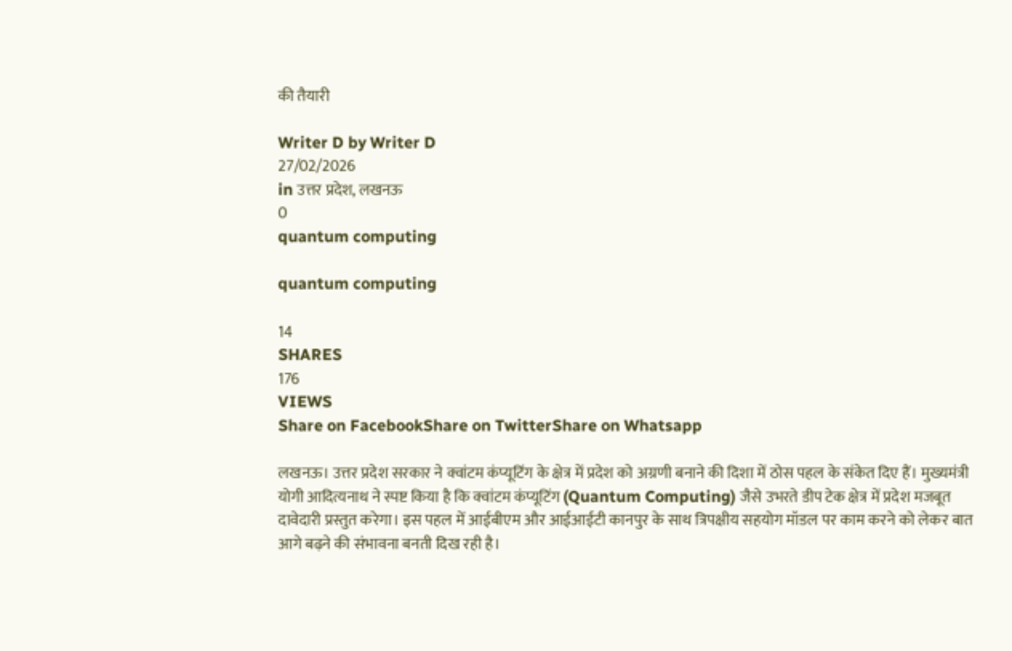की तैयारी

Writer D by Writer D
27/02/2026
in उत्तर प्रदेश, लखनऊ
0
quantum computing

quantum computing

14
SHARES
176
VIEWS
Share on FacebookShare on TwitterShare on Whatsapp

लखनऊ। उत्तर प्रदेश सरकार ने क्वांटम कंप्यूटिंग के क्षेत्र में प्रदेश को अग्रणी बनाने की दिशा में ठोस पहल के संकेत दिए हैं। मुख्यमंत्री योगी आदित्यनाथ ने स्पष्ट किया है कि क्वांटम कंप्यूटिंग (Quantum Computing) जैसे उभरते डीप टेक क्षेत्र में प्रदेश मजबूत दावेदारी प्रस्तुत करेगा। इस पहल में आईबीएम और आईआईटी कानपुर के साथ त्रिपक्षीय सहयोग मॉडल पर काम करने को लेकर बात आगे बढ़ने की संभावना बनती दिख रही है।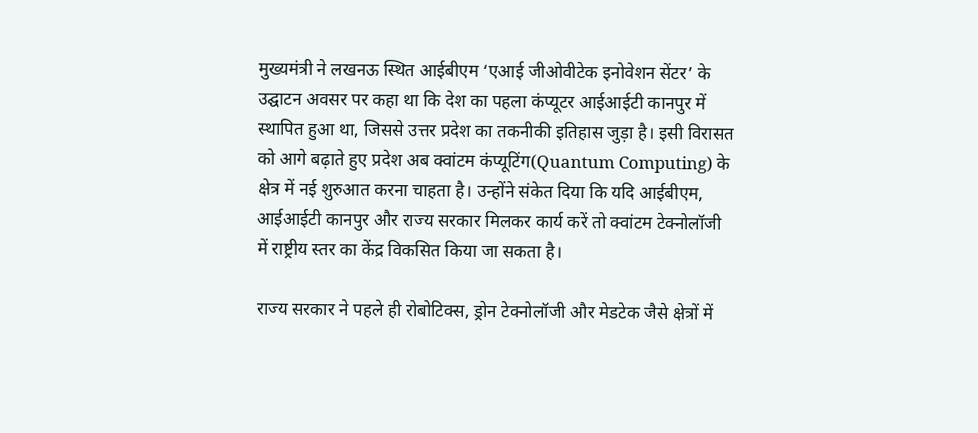मुख्यमंत्री ने लखनऊ स्थित आईबीएम ‘एआई जीओवीटेक इनोवेशन सेंटर’ के उद्घाटन अवसर पर कहा था कि देश का पहला कंप्यूटर आईआईटी कानपुर में स्थापित हुआ था, जिससे उत्तर प्रदेश का तकनीकी इतिहास जुड़ा है। इसी विरासत को आगे बढ़ाते हुए प्रदेश अब क्वांटम कंप्यूटिंग(Quantum Computing) के क्षेत्र में नई शुरुआत करना चाहता है। उन्होंने संकेत दिया कि यदि आईबीएम, आईआईटी कानपुर और राज्य सरकार मिलकर कार्य करें तो क्वांटम टेक्नोलॉजी में राष्ट्रीय स्तर का केंद्र विकसित किया जा सकता है।

राज्य सरकार ने पहले ही रोबोटिक्स, ड्रोन टेक्नोलॉजी और मेडटेक जैसे क्षेत्रों में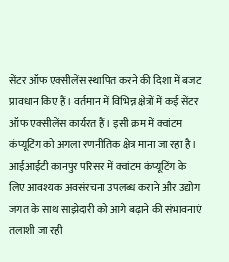सेंटर ऑफ एक्सीलेंस स्थापित करने की दिशा में बजट प्रावधान किए हैं। वर्तमान में विभिन्न क्षेत्रों में कई सेंटर ऑफ एक्सीलेंस कार्यरत हैं। इसी क्रम में क्वांटम कंप्यूटिंग को अगला रणनीतिक क्षेत्र माना जा रहा है। आईआईटी कानपुर परिसर में क्वांटम कंप्यूटिंग के लिए आवश्यक अवसंरचना उपलब्ध कराने और उद्योग जगत के साथ साझेदारी को आगे बढ़ाने की संभावनाएं तलाशी जा रही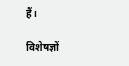हैं।

विशेषज्ञों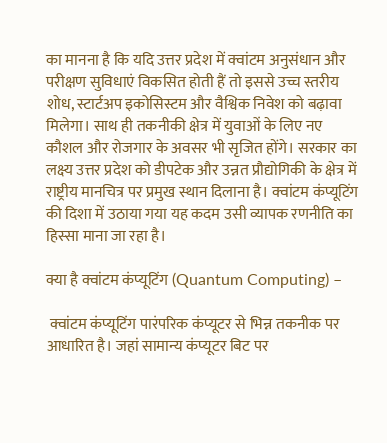का मानना है कि यदि उत्तर प्रदेश में क्वांटम अनुसंधान और परीक्षण सुविधाएं विकसित होती हैं तो इससे उच्च स्तरीय शोध, स्टार्टअप इकोसिस्टम और वैश्विक निवेश को बढ़ावा मिलेगा। साथ ही तकनीकी क्षेत्र में युवाओं के लिए नए कौशल और रोजगार के अवसर भी सृजित होंगे। सरकार का लक्ष्य उत्तर प्रदेश को डीपटेक और उन्नत प्रौद्योगिकी के क्षेत्र में राष्ट्रीय मानचित्र पर प्रमुख स्थान दिलाना है। क्वांटम कंप्यूटिंग की दिशा में उठाया गया यह कदम उसी व्यापक रणनीति का हिस्सा माना जा रहा है।

क्या है क्वांटम कंप्यूटिंग (Quantum Computing) –

 क्वांटम कंप्यूटिंग पारंपरिक कंप्यूटर से भिन्न तकनीक पर आधारित है। जहां सामान्य कंप्यूटर बिट पर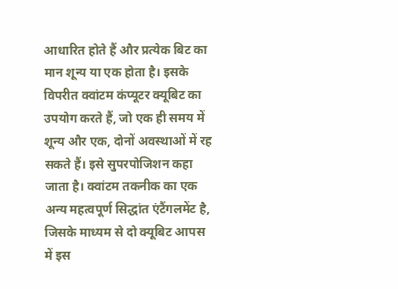आधारित होते हैं और प्रत्येक बिट का मान शून्य या एक होता है। इसके विपरीत क्वांटम कंप्यूटर क्यूबिट का उपयोग करते हैं, जो एक ही समय में शून्य और एक, दोनों अवस्थाओं में रह सकते हैं। इसे सुपरपोजिशन कहा जाता है। क्वांटम तकनीक का एक अन्य महत्वपूर्ण सिद्धांत एंटैंगलमेंट है, जिसके माध्यम से दो क्यूबिट आपस में इस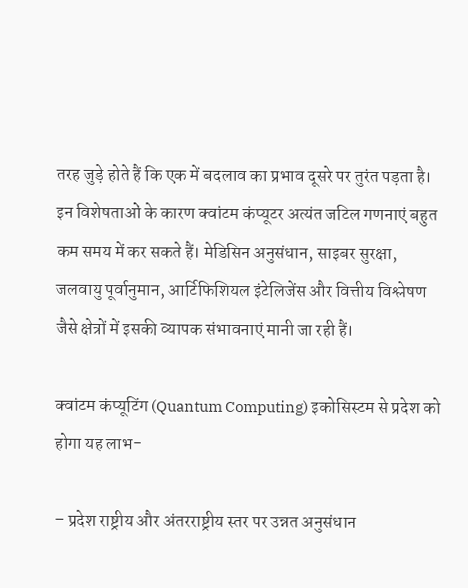तरह जुड़े होते हैं कि एक में बदलाव का प्रभाव दूसरे पर तुरंत पड़ता है। इन विशेषताओं के कारण क्वांटम कंप्यूटर अत्यंत जटिल गणनाएं बहुत कम समय में कर सकते हैं। मेडिसिन अनुसंधान, साइबर सुरक्षा, जलवायु पूर्वानुमान, आर्टिफिशियल इंटेलिजेंस और वित्तीय विश्लेषण जैसे क्षेत्रों में इसकी व्यापक संभावनाएं मानी जा रही हैं।

क्वांटम कंप्यूटिंग (Quantum Computing) इकोसिस्टम से प्रदेश को होगा यह लाभ-

– प्रदेश राष्ट्रीय और अंतरराष्ट्रीय स्तर पर उन्नत अनुसंधान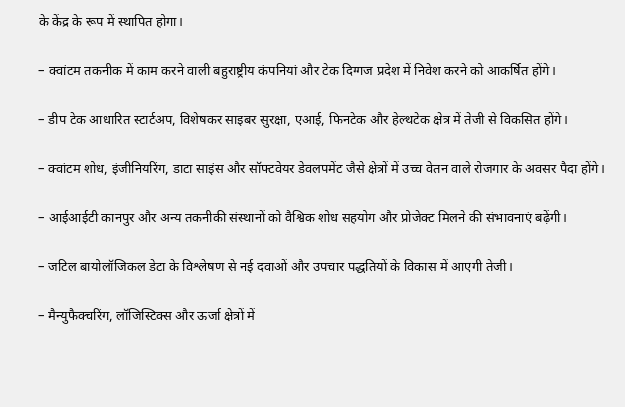के केंद्र के रूप में स्थापित होगा।

– क्वांटम तकनीक में काम करने वाली बहुराष्ट्रीय कंपनियां और टेक दिग्गज प्रदेश में निवेश करने को आकर्षित होंगे।

– डीप टेक आधारित स्टार्टअप, विशेषकर साइबर सुरक्षा, एआई, फिनटेक और हेल्थटेक क्षेत्र में तेजी से विकसित होंगे।

– क्वांटम शोध, इंजीनियरिंग, डाटा साइंस और सॉफ्टवेयर डेवलपमेंट जैसे क्षेत्रों में उच्च वेतन वाले रोजगार के अवसर पैदा होंगे।

– आईआईटी कानपुर और अन्य तकनीकी संस्थानों को वैश्विक शोध सहयोग और प्रोजेक्ट मिलने की संभावनाएं बढ़ेंगी।

– जटिल बायोलॉजिकल डेटा के विश्लेषण से नई दवाओं और उपचार पद्धतियों के विकास में आएगी तेजी।

– मैन्युफैक्चरिंग, लॉजिस्टिक्स और ऊर्जा क्षेत्रों में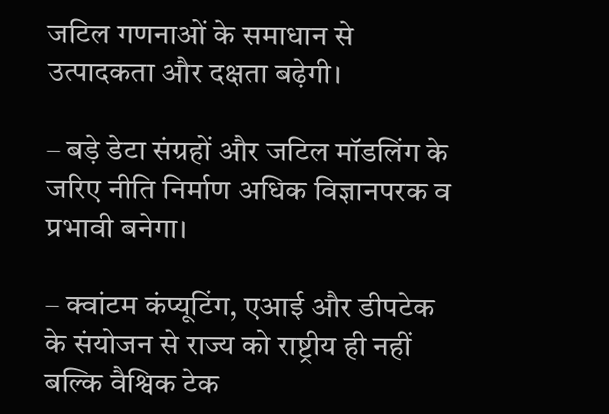जटिल गणनाओं के समाधान से उत्पादकता और दक्षता बढ़ेगी।

– बड़े डेटा संग्रहों और जटिल मॉडलिंग के जरिए नीति निर्माण अधिक विज्ञानपरक व प्रभावी बनेगा।

– क्वांटम कंप्यूटिंग, एआई और डीपटेक के संयोजन से राज्य को राष्ट्रीय ही नहीं बल्कि वैश्विक टेक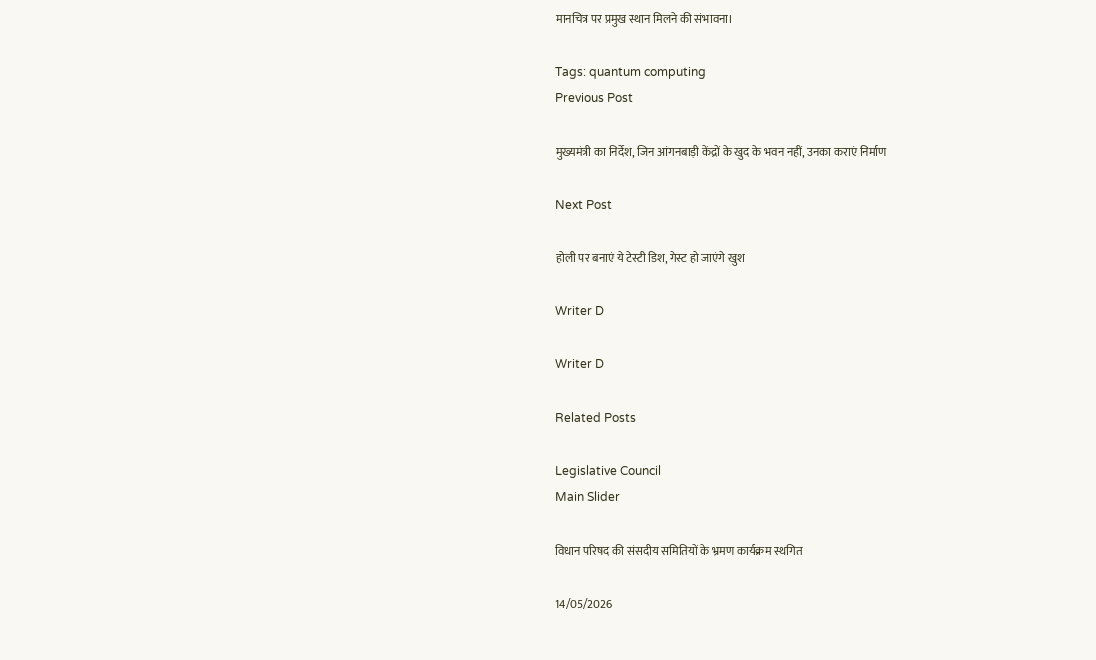मानचित्र पर प्रमुख स्थान मिलने की संभावना।

Tags: quantum computing
Previous Post

मुख्यमंत्री का निर्देश, जिन आंगनबाड़ी केंद्रों के खुद के भवन नहीं, उनका कराएं निर्माण

Next Post

होली पर बनाएं ये टेस्टी डिश, गेस्ट हो जाएंगे खुश

Writer D

Writer D

Related Posts

Legislative Council
Main Slider

विधान परिषद की संसदीय समितियों के भ्रमण कार्यक्रम स्थगित

14/05/2026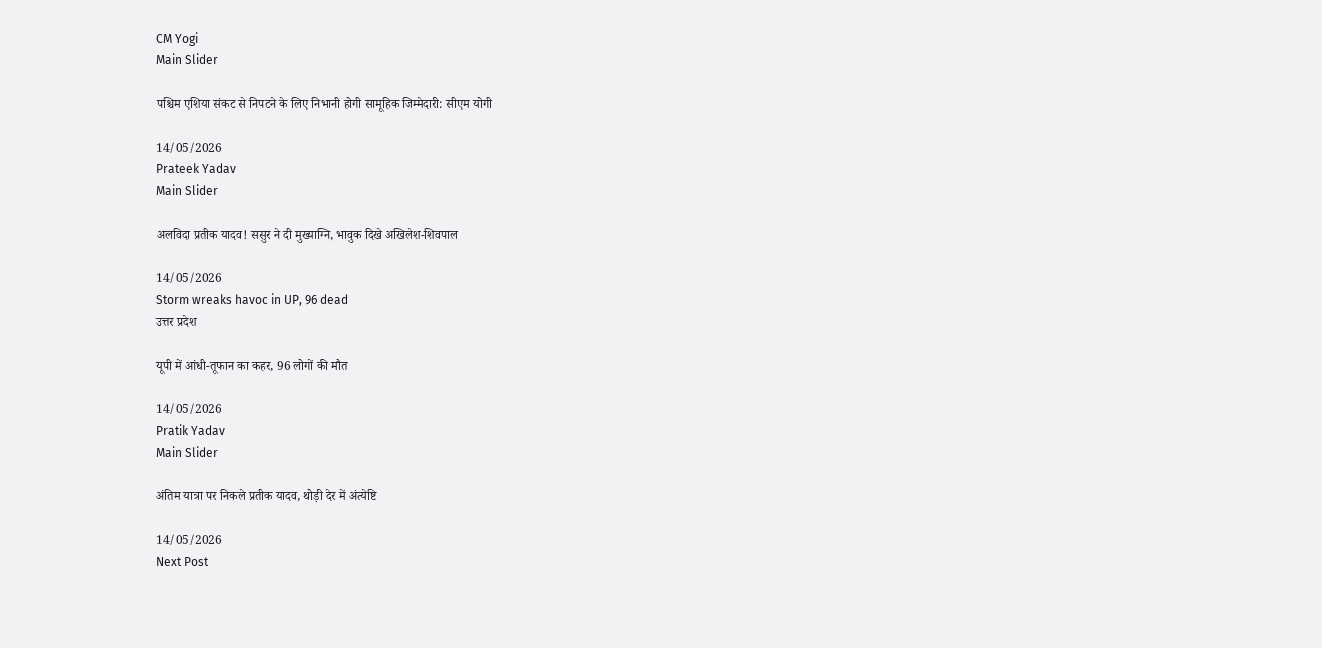CM Yogi
Main Slider

पश्चिम एशिया संकट से निपटने के लिए निभानी होगी सामूहिक जिम्मेदारी: सीएम योगी

14/05/2026
Prateek Yadav
Main Slider

अलविदा प्रतीक यादव! ससुर ने दी मुख्याग्नि, भावुक दिखे अखिलेश-शिवपाल

14/05/2026
Storm wreaks havoc in UP, 96 dead
उत्तर प्रदेश

यूपी में आंधी-तूफान का कहर, 96 लोगों की मौत

14/05/2026
Pratik Yadav
Main Slider

अंतिम यात्रा पर निकले प्रतीक यादव, थोड़ी देर में अंत्येष्टि

14/05/2026
Next Post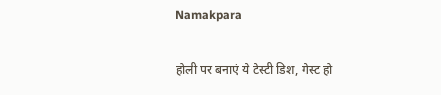Namakpara

होली पर बनाएं ये टेस्टी डिश, गेस्ट हो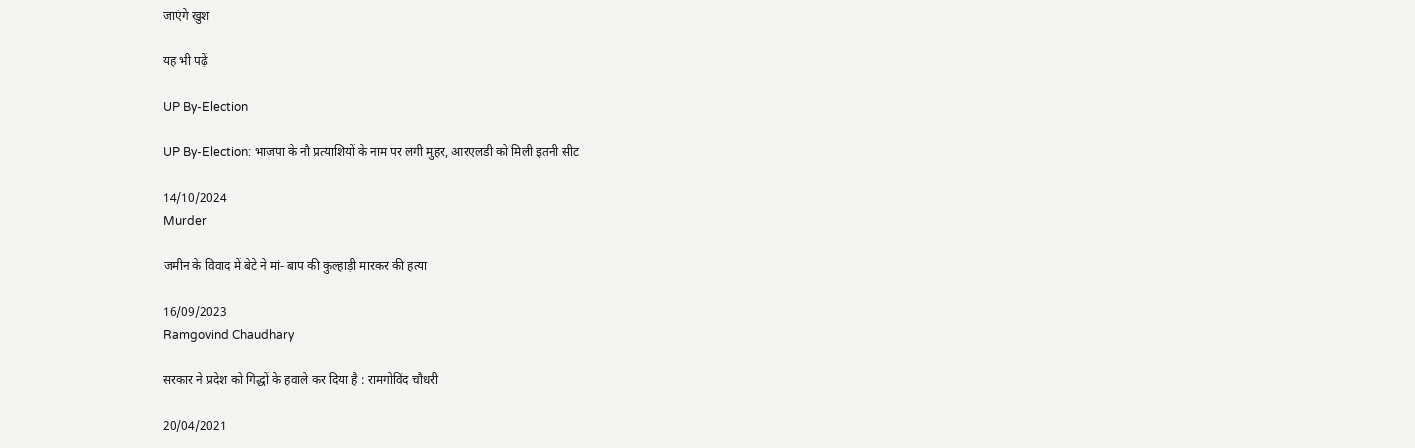जाएंगे खुश

यह भी पढ़ें

UP By-Election

UP By-Election: भाजपा के नौ प्रत्याशियों के नाम पर लगी मुहर, आरएलडी को मिली इतनी सीट

14/10/2024
Murder

जमीन के विवाद में बेटे ने मां- बाप की कुल्हाड़ी मारकर की हत्या

16/09/2023
Ramgovind Chaudhary

सरकार ने प्रदेश को गिद्धों के हवाले कर दिया है : रामगोविंद चौधरी

20/04/2021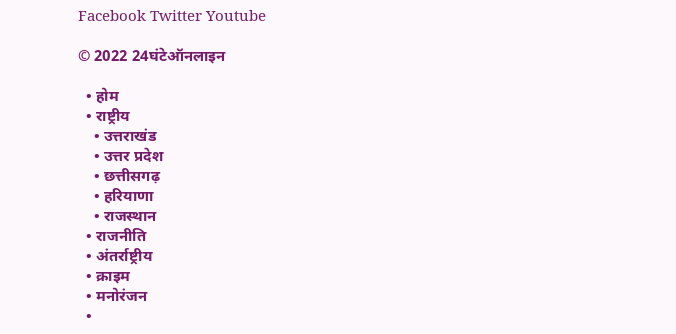Facebook Twitter Youtube

© 2022 24घंटेऑनलाइन

  • होम
  • राष्ट्रीय
    • उत्तराखंड
    • उत्तर प्रदेश
    • छत्तीसगढ़
    • हरियाणा
    • राजस्थान
  • राजनीति
  • अंतर्राष्ट्रीय
  • क्राइम
  • मनोरंजन
  •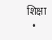शिक्षा
  •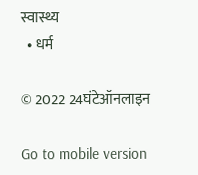स्वास्थ्य
  • धर्म

© 2022 24घंटेऑनलाइन

Go to mobile version